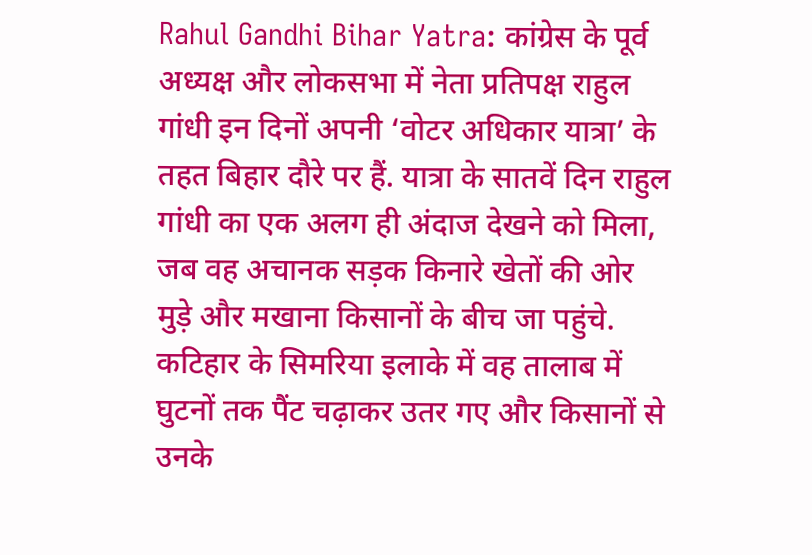Rahul Gandhi Bihar Yatra: कांग्रेस के पूर्व अध्यक्ष और लोकसभा में नेता प्रतिपक्ष राहुल गांधी इन दिनों अपनी ‘वोटर अधिकार यात्रा’ के तहत बिहार दौरे पर हैं. यात्रा के सातवें दिन राहुल गांधी का एक अलग ही अंदाज देखने को मिला, जब वह अचानक सड़क किनारे खेतों की ओर मुड़े और मखाना किसानों के बीच जा पहुंचे. कटिहार के सिमरिया इलाके में वह तालाब में घुटनों तक पैंट चढ़ाकर उतर गए और किसानों से उनके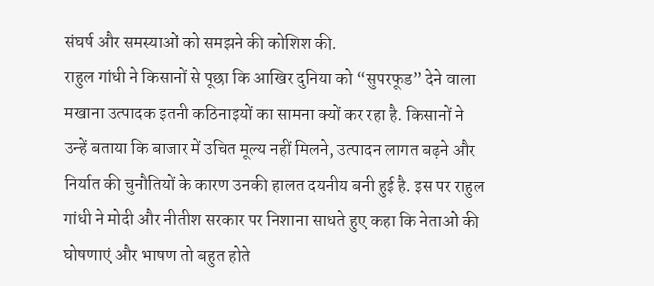संघर्ष और समस्याओं को समझने की कोशिश की.
राहुल गांधी ने किसानों से पूछा कि आखिर दुनिया को “सुपरफूड” देने वाला मखाना उत्पादक इतनी कठिनाइयों का सामना क्यों कर रहा है. किसानों ने उन्हें बताया कि बाजार में उचित मूल्य नहीं मिलने, उत्पादन लागत बढ़ने और निर्यात की चुनौतियों के कारण उनकी हालत दयनीय बनी हुई है. इस पर राहुल गांधी ने मोदी और नीतीश सरकार पर निशाना साधते हुए कहा कि नेताओं की घोषणाएं और भाषण तो बहुत होते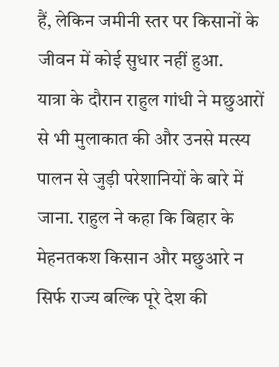हैं, लेकिन जमीनी स्तर पर किसानों के जीवन में कोई सुधार नहीं हुआ.
यात्रा के दौरान राहुल गांधी ने मछुआरों से भी मुलाकात की और उनसे मत्स्य पालन से जुड़ी परेशानियों के बारे में जाना. राहुल ने कहा कि बिहार के मेहनतकश किसान और मछुआरे न सिर्फ राज्य बल्कि पूरे देश की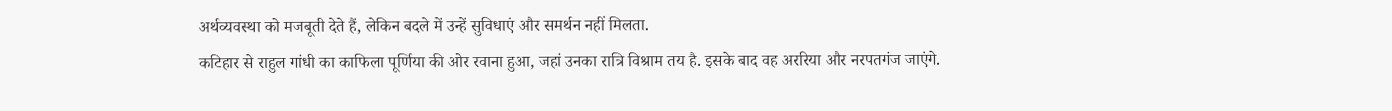अर्थव्यवस्था को मजबूती देते हैं, लेकिन बदले में उन्हें सुविधाएं और समर्थन नहीं मिलता.
कटिहार से राहुल गांधी का काफिला पूर्णिया की ओर रवाना हुआ, जहां उनका रात्रि विश्राम तय है. इसके बाद वह अररिया और नरपतगंज जाएंगे.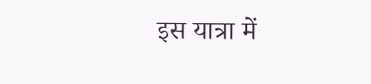इस यात्रा में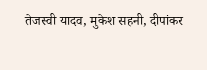तेजस्वी यादव, मुकेश सहनी, दीपांकर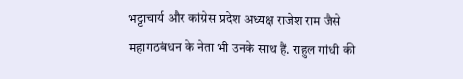भट्टाचार्य और कांग्रेस प्रदेश अध्यक्ष राजेश राम जैसे महागठबंधन के नेता भी उनके साथ हैं. राहुल गांधी की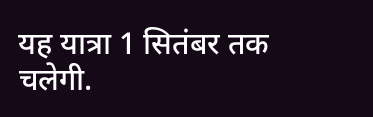यह यात्रा 1 सितंबर तक चलेगी.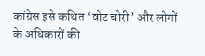कांग्रेस इसे कथित ‘वोट चोरी’ और लोगों के अधिकारों की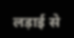लड़ाई से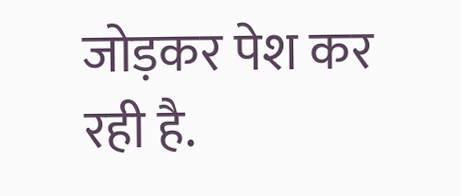जोड़कर पेश कर रही है.